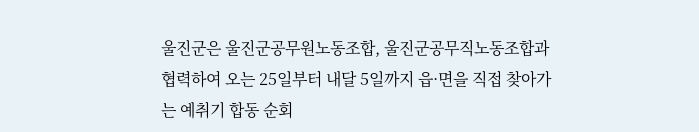울진군은 울진군공무원노동조합, 울진군공무직노동조합과 협력하여 오는 25일부터 내달 5일까지 읍·면을 직접 찾아가는 예취기 합동 순회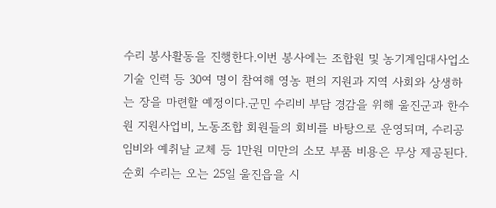수리 봉사활동을 진행한다.이번 봉사에는 조합원 및 농기계임대사업소 기술 인력 등 30여 명이 참여해 영농 편의 지원과 지역 사회와 상생하는 장을 마련할 예정이다.군민 수리비 부담 경감을 위해 울진군과 한수원 지원사업비, 노동조합 회원들의 회비를 바탕으로 운영되며, 수리공임비와 예취날 교체 등 1만원 미만의 소모 부품 비용은 무상 제공된다.순회 수리는 오는 25일 울진읍을 시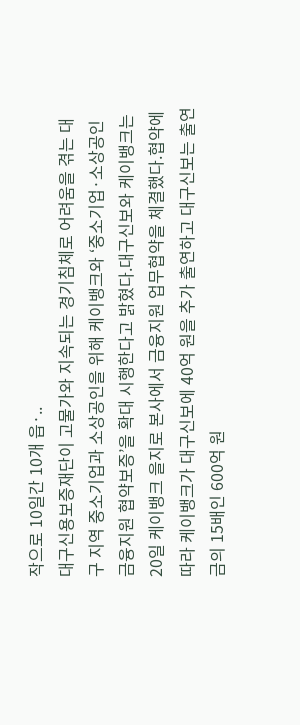작으로 10일간 10개 읍·..
대구신용보증재단이 고물가와 지속되는 경기침체로 어려움을 겪는 대구 지역 중소기업과 소상공인을 위해 케이뱅크와 ‘중소기업·소상공인 금융지원 협약보증’을 확대 시행한다고 밝혔다.대구신보와 케이뱅크는 20일 케이뱅크 을지로 본사에서 금융지원 업무협약을 체결했다.협약에 따라 케이뱅크가 대구신보에 40억 원을 추가 출연하고 대구신보는 출연금의 15배인 600억 원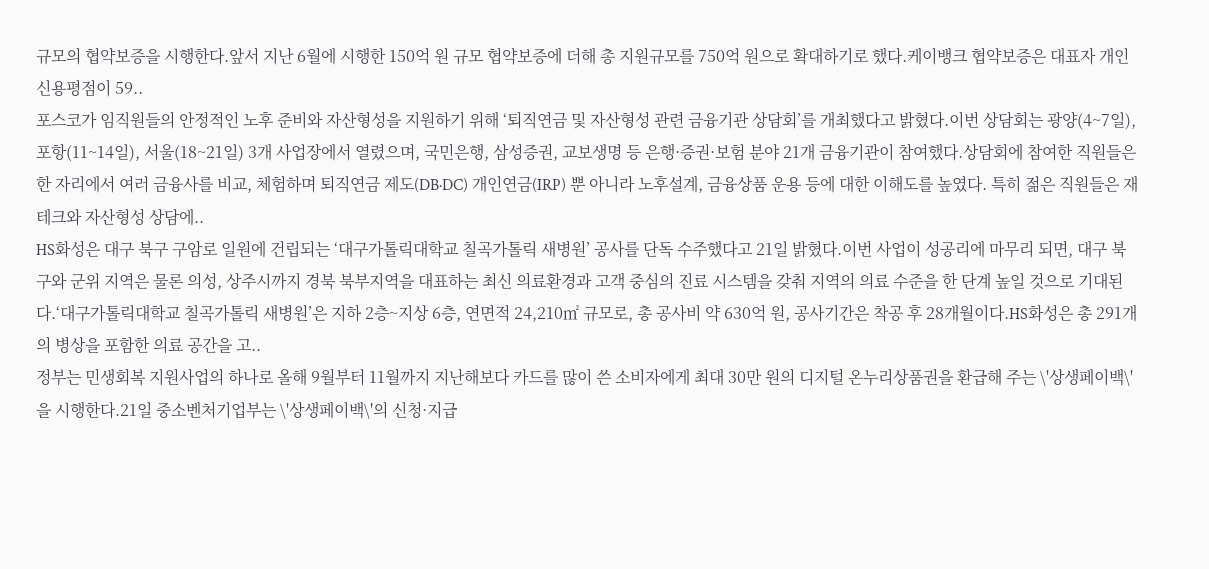규모의 협약보증을 시행한다.앞서 지난 6월에 시행한 150억 원 규모 협약보증에 더해 총 지원규모를 750억 원으로 확대하기로 했다.케이뱅크 협약보증은 대표자 개인신용평점이 59..
포스코가 임직원들의 안정적인 노후 준비와 자산형성을 지원하기 위해 ‘퇴직연금 및 자산형성 관련 금융기관 상담회’를 개최했다고 밝혔다.이번 상담회는 광양(4~7일), 포항(11~14일), 서울(18~21일) 3개 사업장에서 열렸으며, 국민은행, 삼성증권, 교보생명 등 은행·증권·보험 분야 21개 금융기관이 참여했다.상담회에 참여한 직원들은 한 자리에서 여러 금융사를 비교, 체험하며 퇴직연금 제도(DB·DC) 개인연금(IRP) 뿐 아니라 노후설계, 금융상품 운용 등에 대한 이해도를 높였다. 특히 젊은 직원들은 재테크와 자산형성 상담에..
HS화성은 대구 북구 구암로 일원에 건립되는 ‘대구가톨릭대학교 칠곡가톨릭 새병원’ 공사를 단독 수주했다고 21일 밝혔다.이번 사업이 성공리에 마무리 되면, 대구 북구와 군위 지역은 물론 의성, 상주시까지 경북 북부지역을 대표하는 최신 의료환경과 고객 중심의 진료 시스템을 갖춰 지역의 의료 수준을 한 단계 높일 것으로 기대된다.‘대구가톨릭대학교 칠곡가톨릭 새병원’은 지하 2층~지상 6층, 연면적 24,210㎡ 규모로, 총 공사비 약 630억 원, 공사기간은 착공 후 28개월이다.HS화성은 총 291개의 병상을 포함한 의료 공간을 고..
정부는 민생회복 지원사업의 하나로 올해 9월부터 11월까지 지난해보다 카드를 많이 쓴 소비자에게 최대 30만 원의 디지털 온누리상품권을 환급해 주는 \'상생페이백\'을 시행한다.21일 중소벤처기업부는 \'상생페이백\'의 신청·지급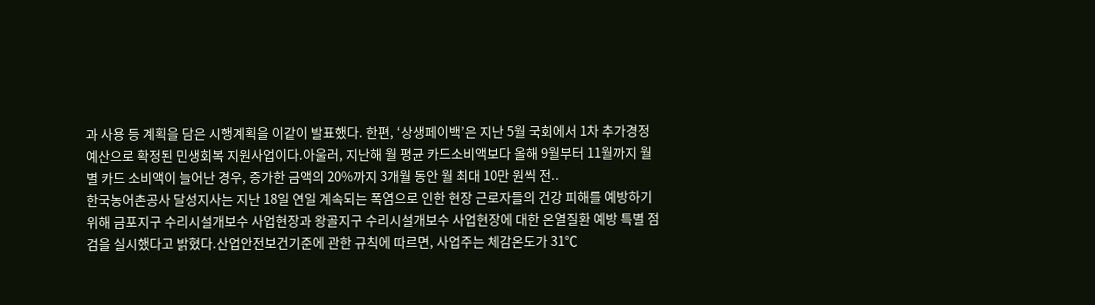과 사용 등 계획을 담은 시행계획을 이같이 발표했다. 한편, ‘상생페이백’은 지난 5월 국회에서 1차 추가경정예산으로 확정된 민생회복 지원사업이다.아울러, 지난해 월 평균 카드소비액보다 올해 9월부터 11월까지 월별 카드 소비액이 늘어난 경우, 증가한 금액의 20%까지 3개월 동안 월 최대 10만 원씩 전..
한국농어촌공사 달성지사는 지난 18일 연일 계속되는 폭염으로 인한 현장 근로자들의 건강 피해를 예방하기 위해 금포지구 수리시설개보수 사업현장과 왕골지구 수리시설개보수 사업현장에 대한 온열질환 예방 특별 점검을 실시했다고 밝혔다.산업안전보건기준에 관한 규칙에 따르면, 사업주는 체감온도가 31℃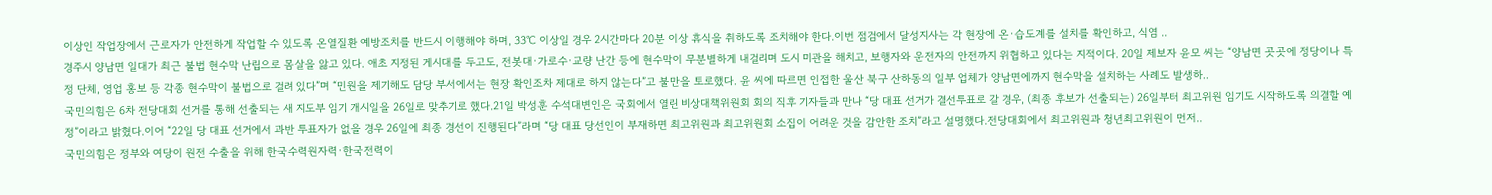이상인 작업장에서 근로자가 안전하게 작업할 수 있도록 온열질환 예방조치를 반드시 이행해야 하며, 33℃ 이상일 경우 2시간마다 20분 이상 휴식을 취하도록 조치해야 한다.이번 점검에서 달성지사는 각 현장에 온·습도계를 설치를 확인하고, 식염 ..
경주시 양남면 일대가 최근 불법 현수막 난립으로 몸살을 앓고 있다. 애초 지정된 게시대를 두고도, 전봇대·가로수·교량 난간 등에 현수막이 무분별하게 내걸리며 도시 미관을 해치고, 보행자와 운전자의 안전까지 위협하고 있다는 지적이다. 20일 제보자 윤모 씨는 “양남면 곳곳에 정당이나 특정 단체, 영업 홍보 등 각종 현수막이 불법으로 걸려 있다”며 “민원을 제기해도 담당 부서에서는 현장 확인조차 제대로 하지 않는다”고 불만을 토로했다. 윤 씨에 따르면 인접한 울산 북구 산하동의 일부 업체가 양남면에까지 현수막을 설치하는 사례도 발생하..
국민의힘은 6차 전당대회 선거를 통해 선출되는 새 지도부 임기 개시일을 26일로 맞추기로 했다.21일 박성훈 수석대변인은 국회에서 열린 비상대책위원회 회의 직후 기자들과 만나 “당 대표 선거가 결선투표로 갈 경우, (최종 후보가 선출되는) 26일부터 최고위원 임기도 시작하도록 의결할 예정”이라고 밝혔다.이어 “22일 당 대표 선거에서 과반 투표자가 없을 경우 26일에 최종 경선이 진행된다”라며 “당 대표 당선인이 부재하면 최고위원과 최고위원회 소집이 어려운 것을 감안한 조치”라고 설명했다.전당대회에서 최고위원과 청년최고위원이 먼저..
국민의힘은 정부와 여당이 원전 수출을 위해 한국수력원자력·한국전력이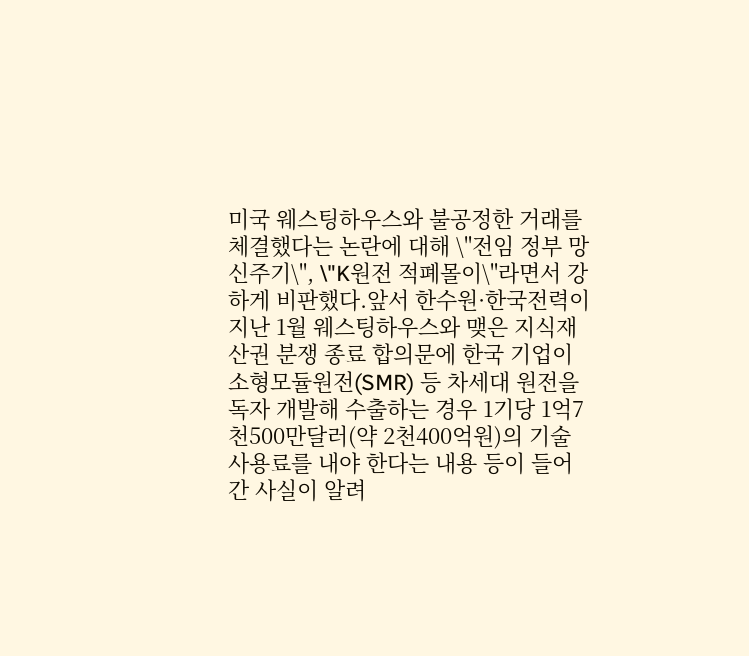미국 웨스팅하우스와 불공정한 거래를 체결했다는 논란에 대해 \"전임 정부 망신주기\", \"K원전 적폐몰이\"라면서 강하게 비판했다.앞서 한수원·한국전력이 지난 1월 웨스팅하우스와 맺은 지식재산권 분쟁 종료 합의문에 한국 기업이 소형모듈원전(SMR) 등 차세대 원전을 독자 개발해 수출하는 경우 1기당 1억7천500만달러(약 2천400억원)의 기술 사용료를 내야 한다는 내용 등이 들어간 사실이 알려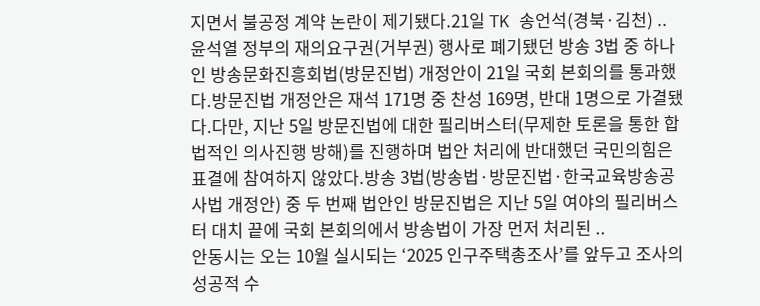지면서 불공정 계약 논란이 제기됐다.21일 TK 송언석(경북·김천) ..
윤석열 정부의 재의요구권(거부권) 행사로 폐기됐던 방송 3법 중 하나인 방송문화진흥회법(방문진법) 개정안이 21일 국회 본회의를 통과했다.방문진법 개정안은 재석 171명 중 찬성 169명, 반대 1명으로 가결됐다.다만, 지난 5일 방문진법에 대한 필리버스터(무제한 토론을 통한 합법적인 의사진행 방해)를 진행하며 법안 처리에 반대했던 국민의힘은 표결에 참여하지 않았다.방송 3법(방송법·방문진법·한국교육방송공사법 개정안) 중 두 번째 법안인 방문진법은 지난 5일 여야의 필리버스터 대치 끝에 국회 본회의에서 방송법이 가장 먼저 처리된 ..
안동시는 오는 10월 실시되는 ‘2025 인구주택총조사’를 앞두고 조사의 성공적 수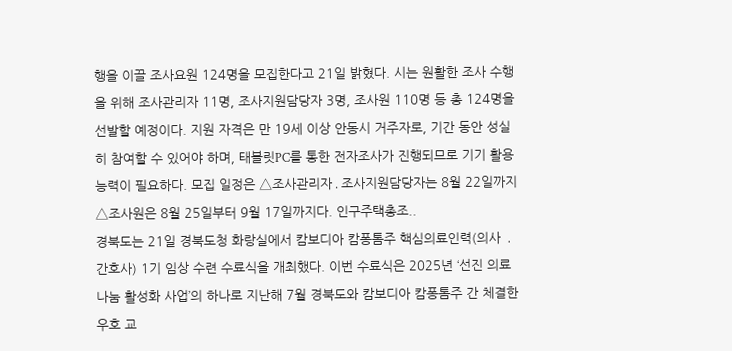행을 이끌 조사요원 124명을 모집한다고 21일 밝혔다. 시는 원활한 조사 수행을 위해 조사관리자 11명, 조사지원담당자 3명, 조사원 110명 등 총 124명을 선발할 예정이다. 지원 자격은 만 19세 이상 안동시 거주자로, 기간 동안 성실히 참여할 수 있어야 하며, 태블릿PC를 통한 전자조사가 진행되므로 기기 활용 능력이 필요하다. 모집 일정은 △조사관리자․조사지원담당자는 8월 22일까지 △조사원은 8월 25일부터 9월 17일까지다. 인구주택총조..
경북도는 21일 경북도청 화랑실에서 캄보디아 캄퐁톰주 핵심의료인력(의사 ․ 간호사) 1기 임상 수련 수료식을 개최했다. 이번 수료식은 2025년 ‘선진 의료나눔 활성화 사업’의 하나로 지난해 7월 경북도와 캄보디아 캄퐁톰주 간 체결한 우호 교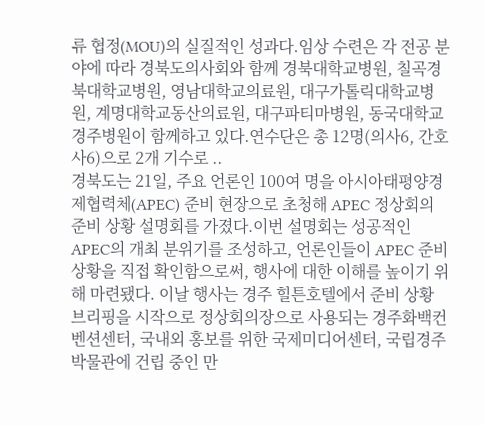류 협정(MOU)의 실질적인 성과다.임상 수련은 각 전공 분야에 따라 경북도의사회와 함께 경북대학교병원, 칠곡경북대학교병원, 영남대학교의료원, 대구가톨릭대학교병원, 계명대학교동산의료원, 대구파티마병원, 동국대학교 경주병원이 함께하고 있다.연수단은 총 12명(의사6, 간호사6)으로 2개 기수로 ..
경북도는 21일, 주요 언론인 100여 명을 아시아태평양경제협력체(APEC) 준비 현장으로 초청해 APEC 정상회의 준비 상황 설명회를 가졌다.이번 설명회는 성공적인 APEC의 개최 분위기를 조성하고, 언론인들이 APEC 준비 상황을 직접 확인함으로써, 행사에 대한 이해를 높이기 위해 마련됐다. 이날 행사는 경주 힐튼호텔에서 준비 상황 브리핑을 시작으로 정상회의장으로 사용되는 경주화백컨벤션센터, 국내외 홍보를 위한 국제미디어센터, 국립경주박물관에 건립 중인 만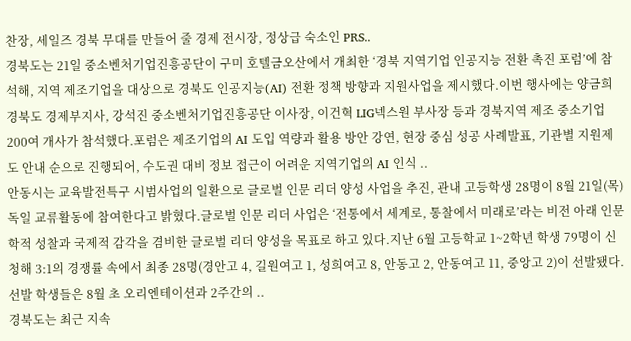찬장, 세일즈 경북 무대를 만들어 줄 경제 전시장, 정상급 숙소인 PRS..
경북도는 21일 중소벤처기업진흥공단이 구미 호텔금오산에서 개최한 ‘경북 지역기업 인공지능 전환 촉진 포럼’에 참석해, 지역 제조기업을 대상으로 경북도 인공지능(AI) 전환 정책 방향과 지원사업을 제시했다.이번 행사에는 양금희 경북도 경제부지사, 강석진 중소벤처기업진흥공단 이사장, 이건혁 LIG넥스원 부사장 등과 경북지역 제조 중소기업 200여 개사가 참석했다.포럼은 제조기업의 AI 도입 역량과 활용 방안 강연, 현장 중심 성공 사례발표, 기관별 지원제도 안내 순으로 진행되어, 수도권 대비 정보 접근이 어려운 지역기업의 AI 인식 ..
안동시는 교육발전특구 시범사업의 일환으로 글로벌 인문 리더 양성 사업을 추진, 관내 고등학생 28명이 8월 21일(목) 독일 교류활동에 참여한다고 밝혔다.글로벌 인문 리더 사업은 ‘전통에서 세계로, 통찰에서 미래로’라는 비전 아래 인문학적 성찰과 국제적 감각을 겸비한 글로벌 리더 양성을 목표로 하고 있다.지난 6월 고등학교 1~2학년 학생 79명이 신청해 3:1의 경쟁률 속에서 최종 28명(경안고 4, 길원여고 1, 성희여고 8, 안동고 2, 안동여고 11, 중앙고 2)이 선발됐다. 선발 학생들은 8월 초 오리엔테이션과 2주간의 ..
경북도는 최근 지속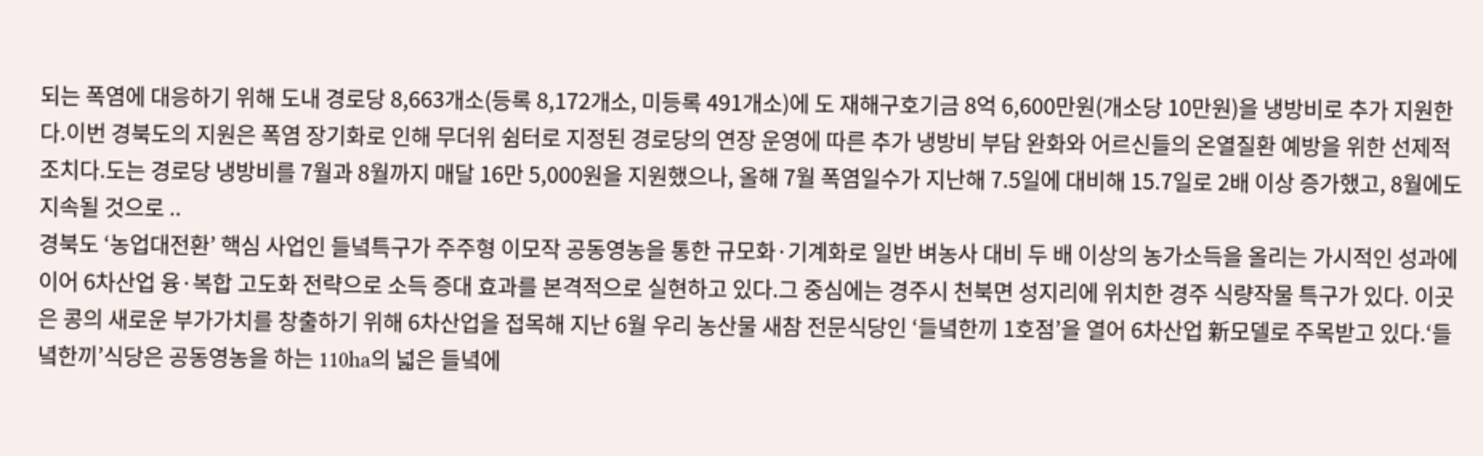되는 폭염에 대응하기 위해 도내 경로당 8,663개소(등록 8,172개소, 미등록 491개소)에 도 재해구호기금 8억 6,600만원(개소당 10만원)을 냉방비로 추가 지원한다.이번 경북도의 지원은 폭염 장기화로 인해 무더위 쉼터로 지정된 경로당의 연장 운영에 따른 추가 냉방비 부담 완화와 어르신들의 온열질환 예방을 위한 선제적 조치다.도는 경로당 냉방비를 7월과 8월까지 매달 16만 5,000원을 지원했으나, 올해 7월 폭염일수가 지난해 7.5일에 대비해 15.7일로 2배 이상 증가했고, 8월에도 지속될 것으로 ..
경북도 ‘농업대전환’ 핵심 사업인 들녘특구가 주주형 이모작 공동영농을 통한 규모화·기계화로 일반 벼농사 대비 두 배 이상의 농가소득을 올리는 가시적인 성과에 이어 6차산업 융·복합 고도화 전략으로 소득 증대 효과를 본격적으로 실현하고 있다.그 중심에는 경주시 천북면 성지리에 위치한 경주 식량작물 특구가 있다. 이곳은 콩의 새로운 부가가치를 창출하기 위해 6차산업을 접목해 지난 6월 우리 농산물 새참 전문식당인 ‘들녘한끼 1호점’을 열어 6차산업 新모델로 주목받고 있다.‘들녘한끼’식당은 공동영농을 하는 110ha의 넓은 들녘에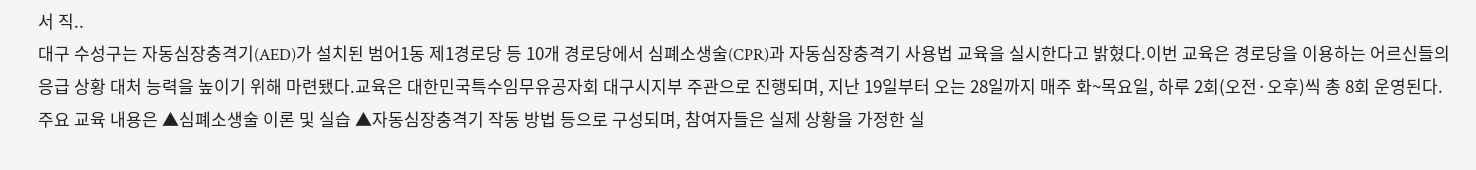서 직..
대구 수성구는 자동심장충격기(AED)가 설치된 범어1동 제1경로당 등 10개 경로당에서 심폐소생술(CPR)과 자동심장충격기 사용법 교육을 실시한다고 밝혔다.이번 교육은 경로당을 이용하는 어르신들의 응급 상황 대처 능력을 높이기 위해 마련됐다.교육은 대한민국특수임무유공자회 대구시지부 주관으로 진행되며, 지난 19일부터 오는 28일까지 매주 화~목요일, 하루 2회(오전·오후)씩 총 8회 운영된다.주요 교육 내용은 ▲심폐소생술 이론 및 실습 ▲자동심장충격기 작동 방법 등으로 구성되며, 참여자들은 실제 상황을 가정한 실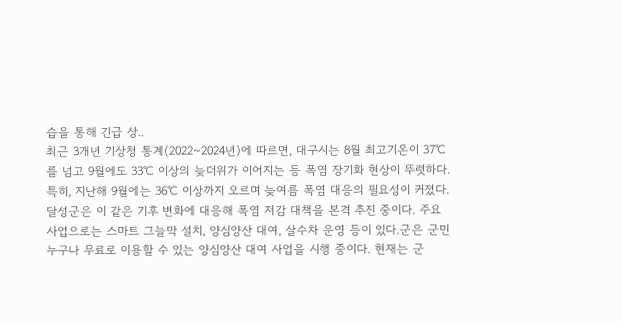습을 통해 긴급 상..
최근 3개년 기상청 통계(2022~2024년)에 따르면, 대구시는 8월 최고기온이 37℃를 넘고 9월에도 33℃ 이상의 늦더위가 이어지는 등 폭염 장기화 현상이 뚜렷하다. 특히, 지난해 9월에는 36℃ 이상까지 오르며 늦여름 폭염 대응의 필요성이 커졌다.달성군은 이 같은 기후 변화에 대응해 폭염 저감 대책을 본격 추진 중이다. 주요 사업으로는 스마트 그늘막 설치, 양심양산 대여, 살수차 운영 등이 있다.군은 군민 누구나 무료로 이용할 수 있는 양심양산 대여 사업을 시행 중이다. 현재는 군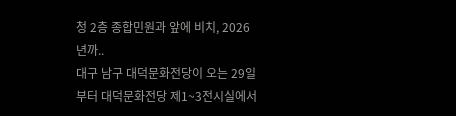청 2층 종합민원과 앞에 비치, 2026년까..
대구 남구 대덕문화전당이 오는 29일부터 대덕문화전당 제1~3전시실에서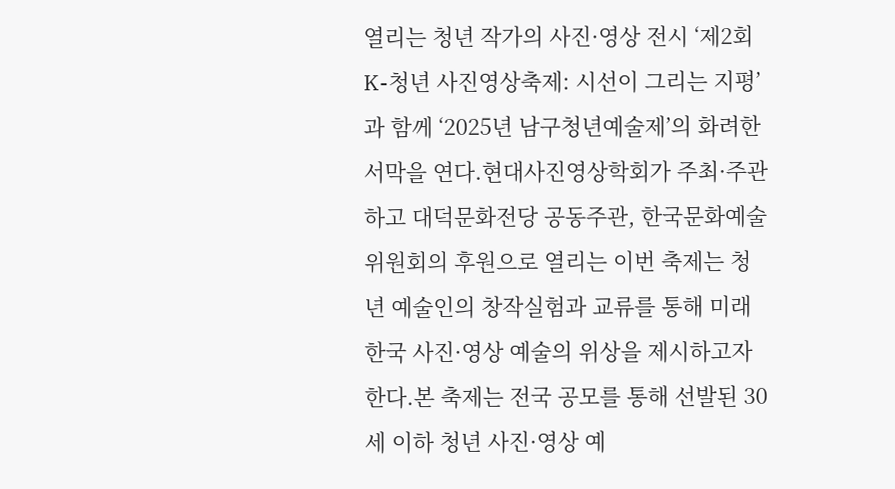열리는 청년 작가의 사진·영상 전시 ‘제2회 K-청년 사진영상축제: 시선이 그리는 지평’과 함께 ‘2025년 남구청년예술제’의 화려한 서막을 연다.현대사진영상학회가 주최·주관하고 대덕문화전당 공동주관, 한국문화예술위원회의 후원으로 열리는 이번 축제는 청년 예술인의 창작실험과 교류를 통해 미래 한국 사진·영상 예술의 위상을 제시하고자 한다.본 축제는 전국 공모를 통해 선발된 30세 이하 청년 사진·영상 예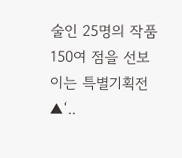술인 25명의 작품 150여 점을 선보이는 특별기획전 ▲‘..